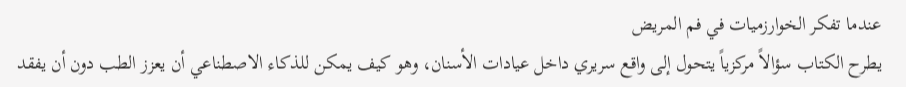عندما تفكر الخوارزميات في فم المريض
يطرح الكتاب سؤالاً مركزياً يتحول إلى واقع سريري داخل عيادات الأسنان، وهو كيف يمكن للذكاء الاصطناعي أن يعزز الطب دون أن يفقد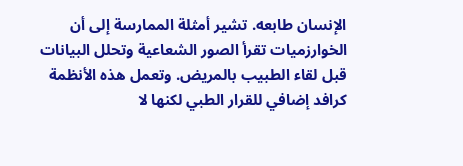الإنسان طابعه. تشير أمثلة الممارسة إلى أن الخوارزميات تقرأ الصور الشعاعية وتحلل البيانات قبل لقاء الطبيب بالمريض. وتعمل هذه الأنظمة كرافد إضافي للقرار الطبي لكنها لا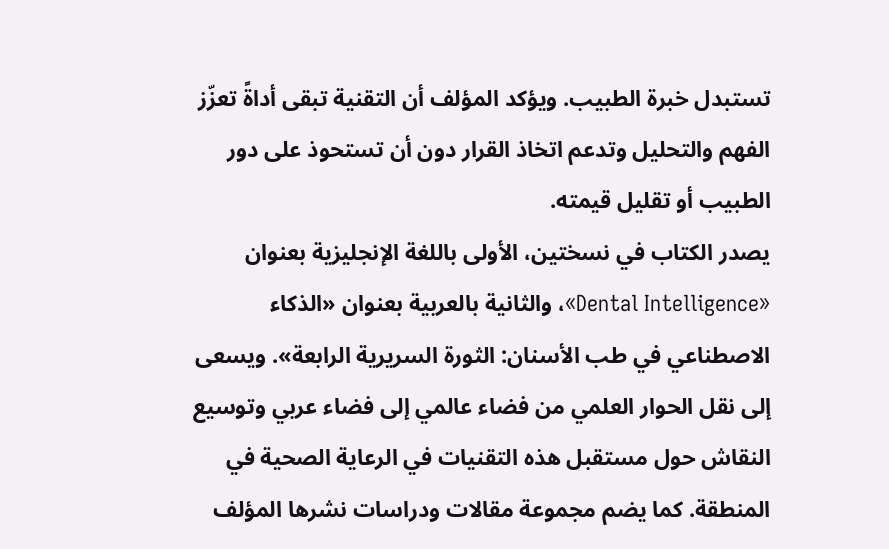تستبدل خبرة الطبيب. ويؤكد المؤلف أن التقنية تبقى أداةً تعزّز الفهم والتحليل وتدعم اتخاذ القرار دون أن تستحوذ على دور الطبيب أو تقليل قيمته.
يصدر الكتاب في نسختين، الأولى باللغة الإنجليزية بعنوان «Dental Intelligence»، والثانية بالعربية بعنوان «الذكاء الاصطناعي في طب الأسنان: الثورة السريرية الرابعة». ويسعى إلى نقل الحوار العلمي من فضاء عالمي إلى فضاء عربي وتوسيع النقاش حول مستقبل هذه التقنيات في الرعاية الصحية في المنطقة. كما يضم مجموعة مقالات ودراسات نشرها المؤلف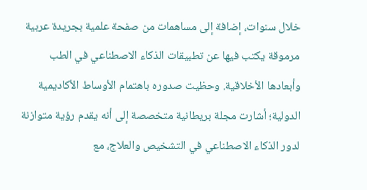خلال سنوات، إضافة إلى مساهمات من صفحة علمية بجريدة عربية مرموقة يكتب فيها عن تطبيقات الذكاء الاصطناعي في الطب وأبعادها الأخلاقية. وحظيت صدوره باهتمام الأوساط الأكاديمية الدولية؛ أشارت مجلة بريطانية متخصصة إلى أنه يقدم رؤية متوازنة لدور الذكاء الاصطناعي في التشخيص والعلاج، مع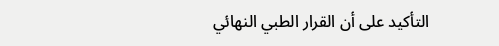التأكيد على أن القرار الطبي النهائي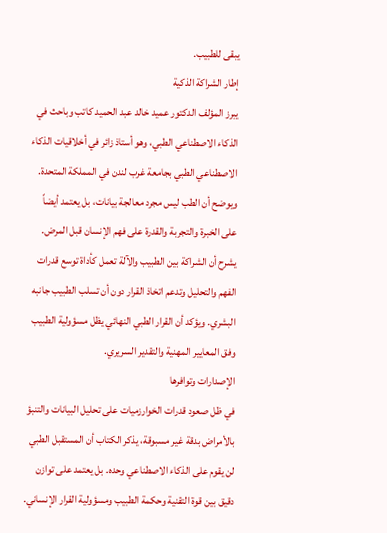يبقى للطبيب.
إطار الشراكة الذكية
يبرز المؤلف الدكتور عميد خالد عبد الحميد كاتب وباحث في الذكاء الاصطناعي الطبي، وهو أستاذ زائر في أخلاقيات الذكاء الاصطناعي الطبي بجامعة غرب لندن في المملكة المتحدة. ويوضح أن الطب ليس مجرد معالجة بيانات، بل يعتمد أيضاً على الخبرة والتجربة والقدرة على فهم الإنسان قبل المرض. يشرح أن الشراكة بين الطبيب والآلة تعمل كأداة توسع قدرات الفهم والتحليل وتدعم اتخاذ القرار دون أن تسلب الطبيب جانبه البشري. ويؤكد أن القرار الطبي النهائي يظل مسؤولية الطبيب وفق المعايير المهنية والتقدير السريري.
الإصدارات وتوافرها
في ظل صعود قدرات الخوارزميات على تحليل البيانات والتنبؤ بالأمراض بدقة غير مسبوقة، يذكر الكتاب أن المستقبل الطبي لن يقوم على الذكاء الاصطناعي وحده. بل يعتمد على توازن دقيق بين قوة التقنية وحكمة الطبيب ومسؤولية القرار الإنساني.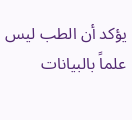يؤكد أن الطب ليس علماً بالبيانات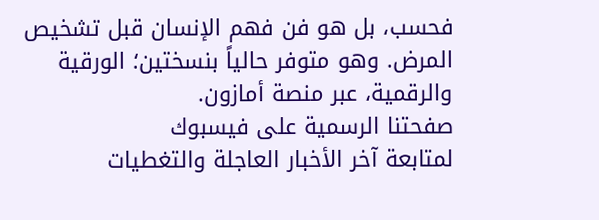فحسب، بل هو فن فهم الإنسان قبل تشخيص المرض. وهو متوفر حالياً بنسختين؛ الورقية والرقمية، عبر منصة أمازون.
صفحتنا الرسمية على فيسبوك
لمتابعة آخر الأخبار العاجلة والتغطيات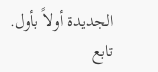الجديدة أولاً بأول.
تابع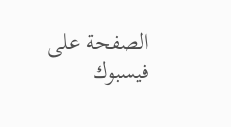الصفحة على فيسبوك